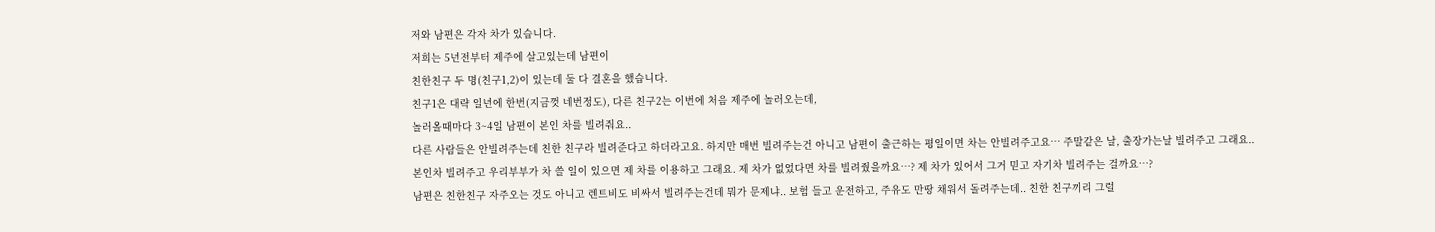저와 남편은 각자 차가 있습니다.
저희는 5년전부터 제주에 살고있는데 남편이
친한친구 두 명(친구1,2)이 있는데 둘 다 결혼을 했습니다.
친구1은 대략 일년에 한번(지금껏 네번정도), 다른 친구2는 이번에 처음 제주에 놀러오는데,
놀러올때마다 3~4일 남편이 본인 차를 빌려줘요..
다른 사람들은 안빌려주는데 친한 친구라 빌려준다고 하더라고요. 하지만 매번 빌려주는건 아니고 남편이 출근하는 평일이면 차는 안빌려주고요… 주말같은 날, 출장가는날 빌려주고 그래요..
본인차 빌려주고 우리부부가 차 쓸 일이 있으면 제 차를 이용하고 그래요. 제 차가 없었다면 차를 빌려줬을까요…? 제 차가 있어서 그거 믿고 자기차 빌려주는 걸까요…?
남편은 친한친구 자주오는 것도 아니고 렌트비도 비싸서 빌려주는건데 뭐가 문제냐.. 보험 들고 운전하고, 주유도 만땅 채워서 돌려주는데.. 친한 친구끼리 그럴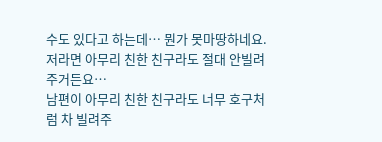수도 있다고 하는데… 뭔가 못마땅하네요. 저라면 아무리 친한 친구라도 절대 안빌려 주거든요…
남편이 아무리 친한 친구라도 너무 호구처럼 차 빌려주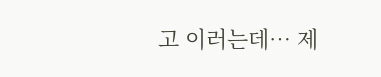고 이러는데… 제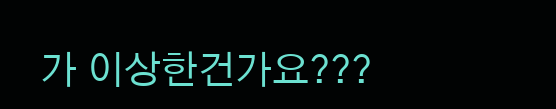가 이상한건가요???